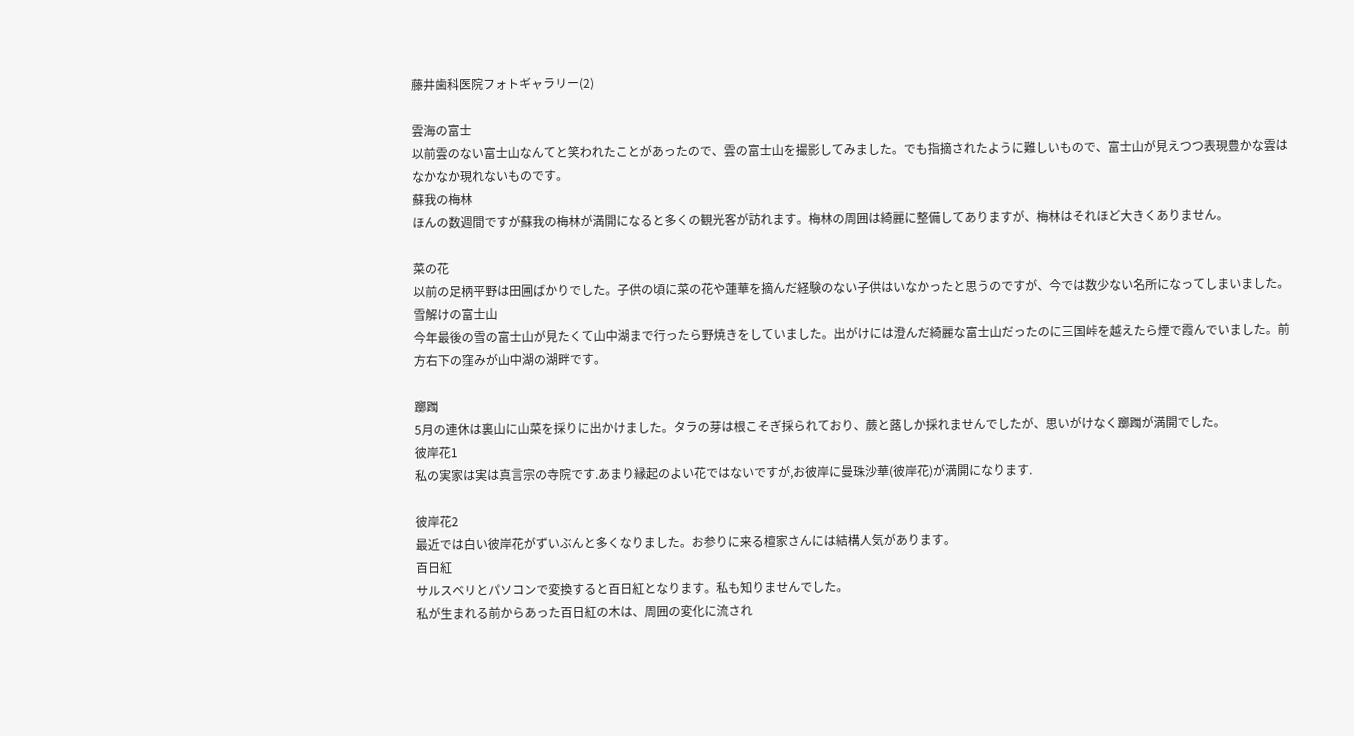藤井歯科医院フォトギャラリー(2)

雲海の富士
以前雲のない富士山なんてと笑われたことがあったので、雲の富士山を撮影してみました。でも指摘されたように難しいもので、富士山が見えつつ表現豊かな雲はなかなか現れないものです。
蘇我の梅林
ほんの数週間ですが蘇我の梅林が満開になると多くの観光客が訪れます。梅林の周囲は綺麗に整備してありますが、梅林はそれほど大きくありません。

菜の花
以前の足柄平野は田圃ばかりでした。子供の頃に菜の花や蓮華を摘んだ経験のない子供はいなかったと思うのですが、今では数少ない名所になってしまいました。
雪解けの富士山
今年最後の雪の富士山が見たくて山中湖まで行ったら野焼きをしていました。出がけには澄んだ綺麗な富士山だったのに三国峠を越えたら煙で霞んでいました。前方右下の窪みが山中湖の湖畔です。

躑躅
5月の連休は裏山に山菜を採りに出かけました。タラの芽は根こそぎ採られており、蕨と蕗しか採れませんでしたが、思いがけなく躑躅が満開でした。
彼岸花1
私の実家は実は真言宗の寺院です.あまり縁起のよい花ではないですが,お彼岸に曼珠沙華(彼岸花)が満開になります.

彼岸花2
最近では白い彼岸花がずいぶんと多くなりました。お参りに来る檀家さんには結構人気があります。
百日紅
サルスベリとパソコンで変換すると百日紅となります。私も知りませんでした。
私が生まれる前からあった百日紅の木は、周囲の変化に流され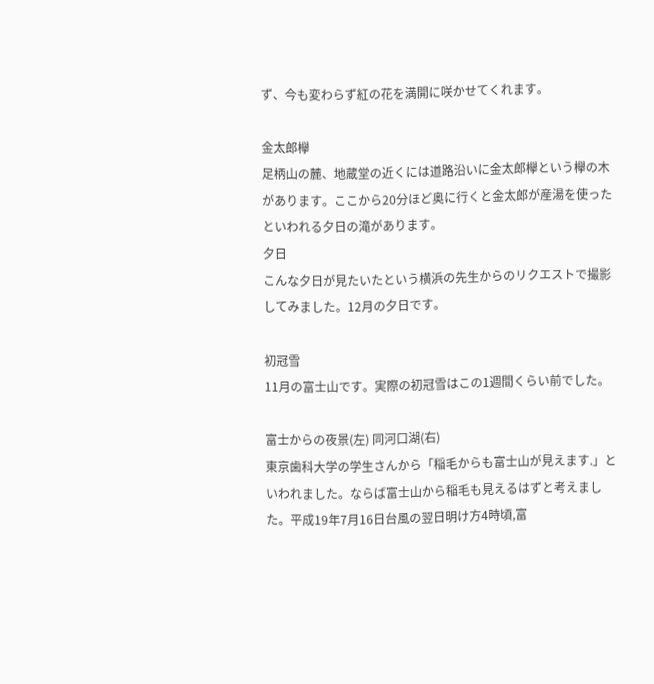ず、今も変わらず紅の花を満開に咲かせてくれます。

金太郎欅
足柄山の麓、地蔵堂の近くには道路沿いに金太郎欅という欅の木があります。ここから20分ほど奥に行くと金太郎が産湯を使ったといわれる夕日の滝があります。
夕日
こんな夕日が見たいたという横浜の先生からのリクエストで撮影してみました。12月の夕日です。

初冠雪
11月の富士山です。実際の初冠雪はこの1週間くらい前でした。

富士からの夜景(左) 同河口湖(右)
東京歯科大学の学生さんから「稲毛からも富士山が見えます.」といわれました。ならば富士山から稲毛も見えるはずと考えました。平成19年7月16日台風の翌日明け方4時頃,富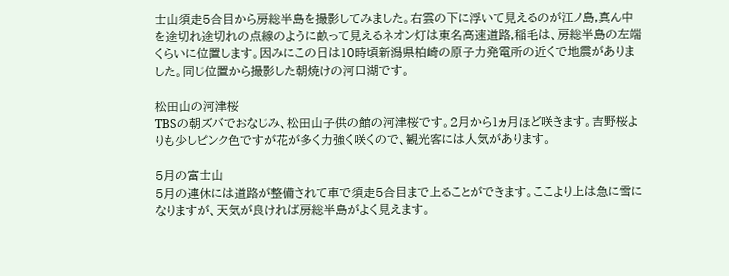士山須走5合目から房総半島を撮影してみました。右雲の下に浮いて見えるのが江ノ島,真ん中を途切れ途切れの点線のように畝って見えるネオン灯は東名高速道路,稲毛は、房総半島の左端くらいに位置します。因みにこの日は10時頃新潟県柏崎の原子力発電所の近くで地震がありました。同じ位置から撮影した朝焼けの河口湖です。

松田山の河津桜
TBSの朝ズバでおなじみ、松田山子供の館の河津桜です。2月から1ヵ月ほど咲きます。吉野桜よりも少しピンク色ですが花が多く力強く咲くので、観光客には人気があります。

5月の富士山
5月の連休には道路が整備されて車で須走5合目まで上ることができます。ここより上は急に雪になりますが、天気が良ければ房総半島がよく見えます。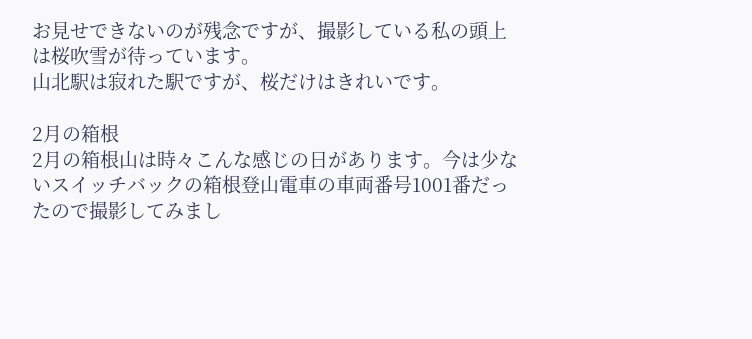お見せできないのが残念ですが、撮影している私の頭上は桜吹雪が待っています。
山北駅は寂れた駅ですが、桜だけはきれいです。

2月の箱根
2月の箱根山は時々こんな感じの日があります。今は少ないスイッチバックの箱根登山電車の車両番号1001番だったので撮影してみまし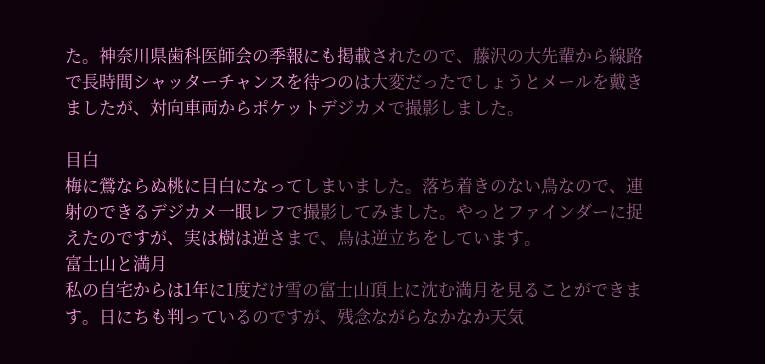た。神奈川県歯科医師会の季報にも掲載されたので、藤沢の大先輩から線路で長時間シャッターチャンスを待つのは大変だったでしょうとメールを戴きましたが、対向車両からポケットデジカメで撮影しました。

目白
梅に鶯ならぬ桃に目白になってしまいました。落ち着きのない鳥なので、連射のできるデジカメ一眼レフで撮影してみました。やっとファインダーに捉えたのですが、実は樹は逆さまで、鳥は逆立ちをしています。
富士山と満月
私の自宅からは1年に1度だけ雪の富士山頂上に沈む満月を見ることができます。日にちも判っているのですが、残念ながらなかなか天気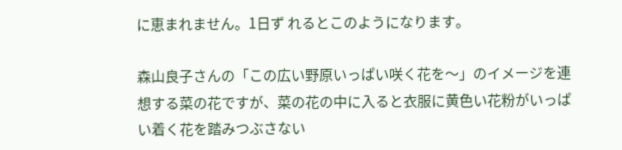に恵まれません。1日ず れるとこのようになります。

森山良子さんの「この広い野原いっぱい咲く花を〜」のイメージを連想する菜の花ですが、菜の花の中に入ると衣服に黄色い花粉がいっぱい着く花を踏みつぶさない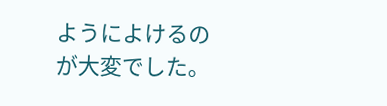ようによけるのが大変でした。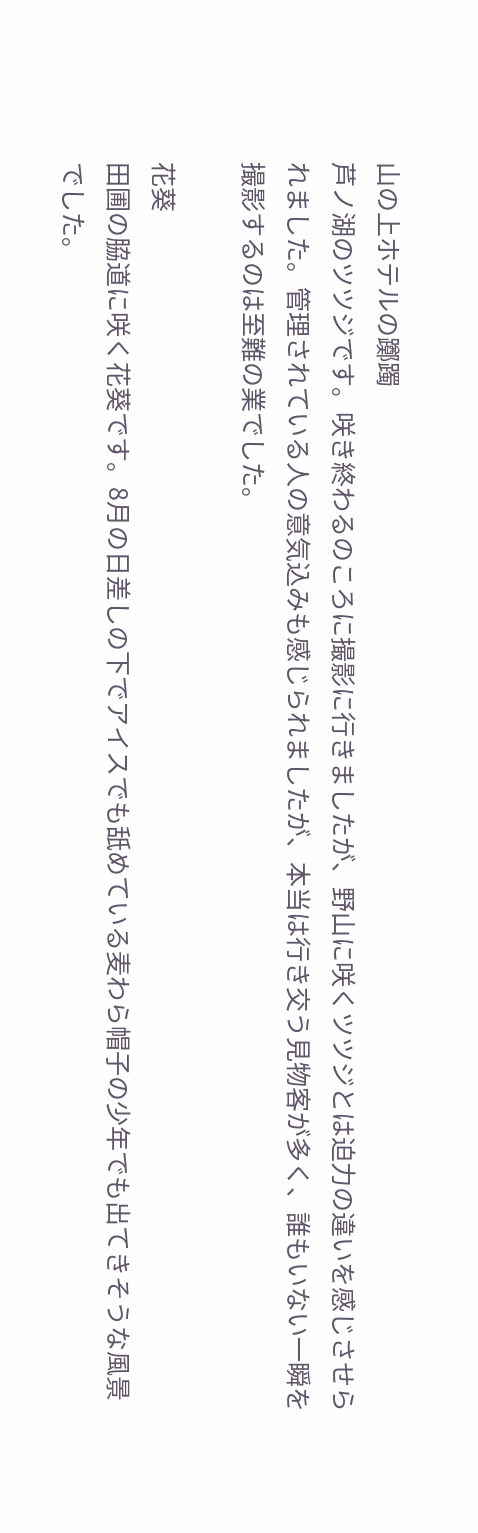山の上ホテルの躑躅
芦ノ湖のツツジです。咲き終わるのころに撮影に行きましたが、野山に咲くツツジとは迫力の違いを感じさせられました。管理されている人の意気込みも感じられましたが、本当は行き交う見物客が多く、誰もいない一瞬を撮影するのは至難の業でした。

花葵
田圃の脇道に咲く花葵です。8月の日差しの下でアイスでも舐めている麦わら帽子の少年でも出てきそうな風景でした。